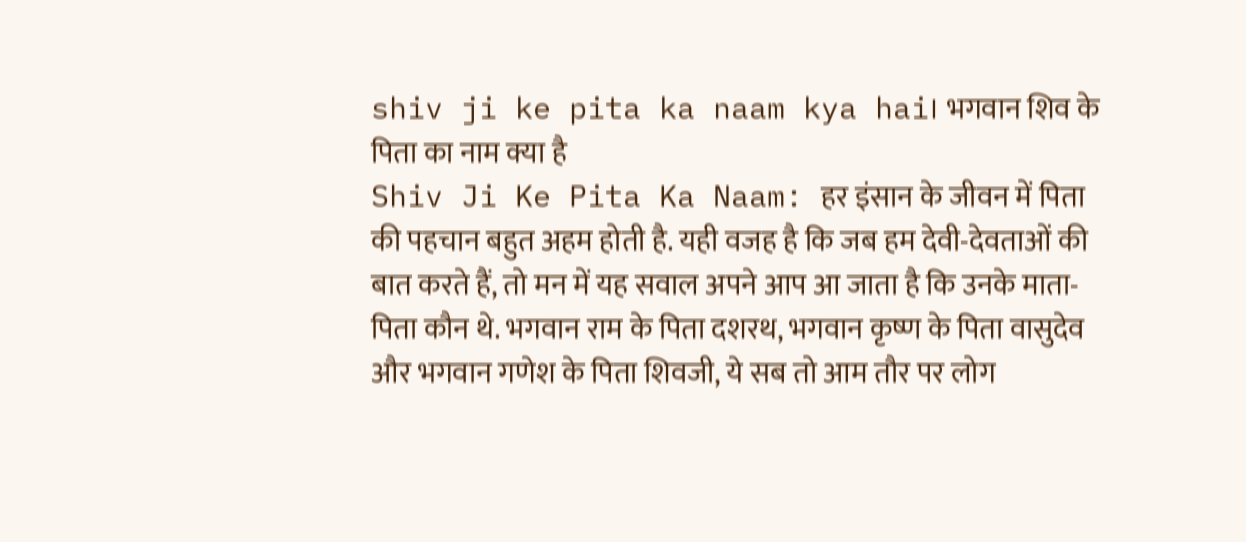shiv ji ke pita ka naam kya hai। भगवान शिव के पिता का नाम क्या है
Shiv Ji Ke Pita Ka Naam: हर इंसान के जीवन में पिता की पहचान बहुत अहम होती है. यही वजह है कि जब हम देवी-देवताओं की बात करते हैं, तो मन में यह सवाल अपने आप आ जाता है कि उनके माता-पिता कौन थे. भगवान राम के पिता दशरथ, भगवान कृष्ण के पिता वासुदेव और भगवान गणेश के पिता शिवजी, ये सब तो आम तौर पर लोग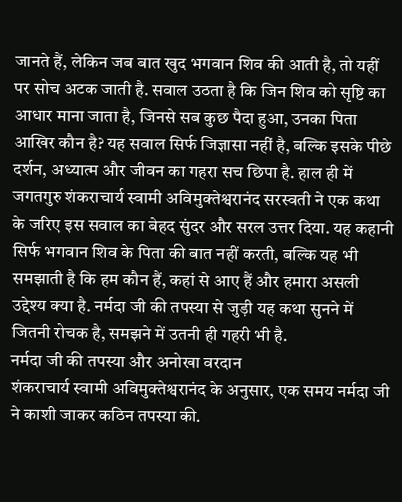जानते हैं, लेकिन जब बात खुद भगवान शिव की आती है, तो यहीं पर सोच अटक जाती है. सवाल उठता है कि जिन शिव को सृष्टि का आधार माना जाता है, जिनसे सब कुछ पैदा हुआ, उनका पिता आखिर कौन है? यह सवाल सिर्फ जिज्ञासा नहीं है, बल्कि इसके पीछे दर्शन, अध्यात्म और जीवन का गहरा सच छिपा है. हाल ही में जगतगुरु शंकराचार्य स्वामी अविमुक्तेश्वरानंद सरस्वती ने एक कथा के जरिए इस सवाल का बेहद सुंदर और सरल उत्तर दिया. यह कहानी सिर्फ भगवान शिव के पिता की बात नहीं करती, बल्कि यह भी समझाती है कि हम कौन हैं, कहां से आए हैं और हमारा असली उद्देश्य क्या है. नर्मदा जी की तपस्या से जुड़ी यह कथा सुनने में जितनी रोचक है, समझने में उतनी ही गहरी भी है.
नर्मदा जी की तपस्या और अनोखा वरदान
शंकराचार्य स्वामी अविमुक्तेश्वरानंद के अनुसार, एक समय नर्मदा जी ने काशी जाकर कठिन तपस्या की.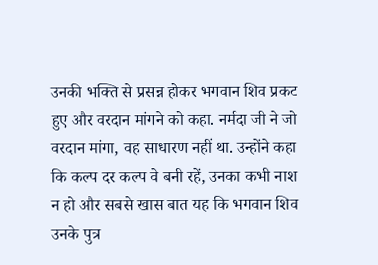उनकी भक्ति से प्रसन्न होकर भगवान शिव प्रकट हुए और वरदान मांगने को कहा. नर्मदा जी ने जो वरदान मांगा, वह साधारण नहीं था. उन्होंने कहा कि कल्प दर कल्प वे बनी रहें, उनका कभी नाश न हो और सबसे खास बात यह कि भगवान शिव उनके पुत्र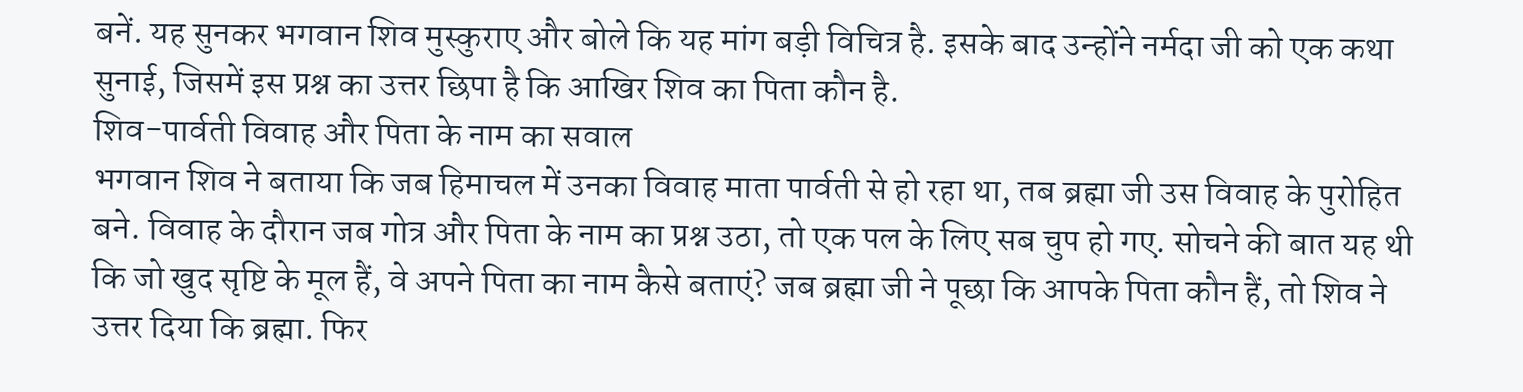बनें. यह सुनकर भगवान शिव मुस्कुराए और बोले कि यह मांग बड़ी विचित्र है. इसके बाद उन्होंने नर्मदा जी को एक कथा सुनाई, जिसमें इस प्रश्न का उत्तर छिपा है कि आखिर शिव का पिता कौन है.
शिव-पार्वती विवाह और पिता के नाम का सवाल
भगवान शिव ने बताया कि जब हिमाचल में उनका विवाह माता पार्वती से हो रहा था, तब ब्रह्मा जी उस विवाह के पुरोहित बने. विवाह के दौरान जब गोत्र और पिता के नाम का प्रश्न उठा, तो एक पल के लिए सब चुप हो गए. सोचने की बात यह थी कि जो खुद सृष्टि के मूल हैं, वे अपने पिता का नाम कैसे बताएं? जब ब्रह्मा जी ने पूछा कि आपके पिता कौन हैं, तो शिव ने उत्तर दिया कि ब्रह्मा. फिर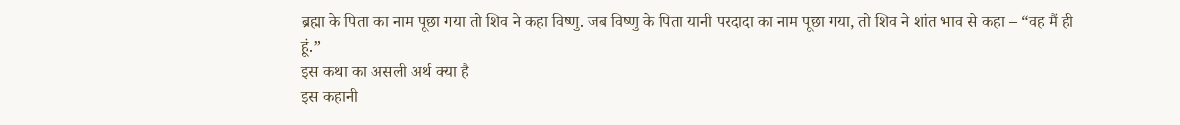ब्रह्मा के पिता का नाम पूछा गया तो शिव ने कहा विष्णु. जब विष्णु के पिता यानी परदादा का नाम पूछा गया, तो शिव ने शांत भाव से कहा – “वह मैं ही हूं.”
इस कथा का असली अर्थ क्या है
इस कहानी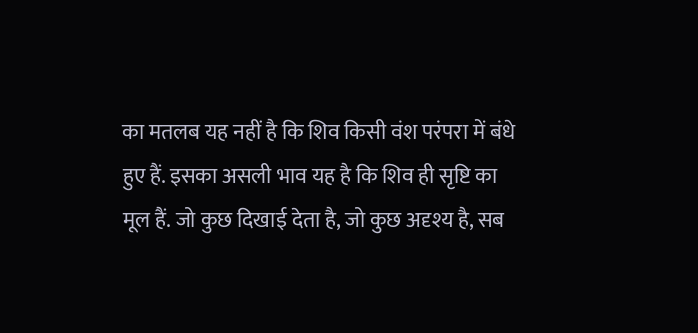का मतलब यह नहीं है कि शिव किसी वंश परंपरा में बंधे हुए हैं. इसका असली भाव यह है कि शिव ही सृष्टि का मूल हैं. जो कुछ दिखाई देता है, जो कुछ अदृश्य है, सब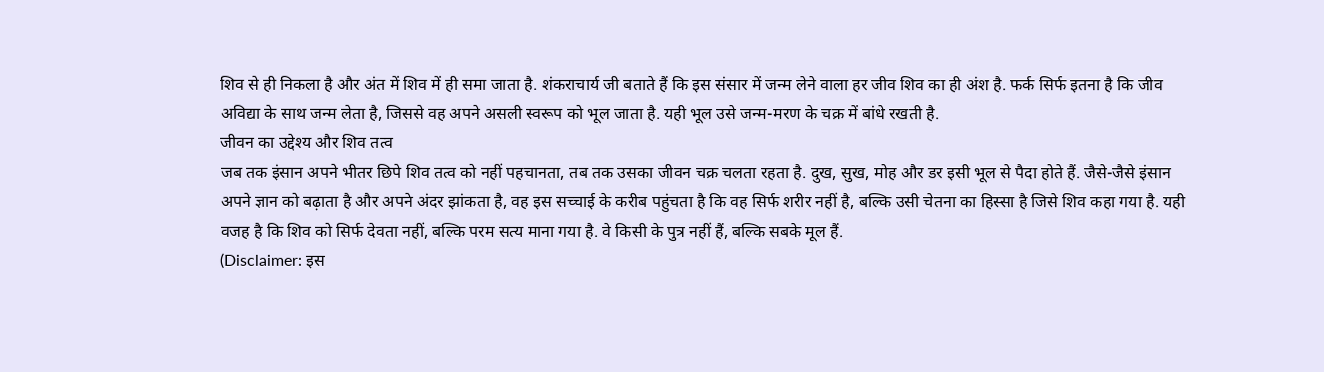शिव से ही निकला है और अंत में शिव में ही समा जाता है. शंकराचार्य जी बताते हैं कि इस संसार में जन्म लेने वाला हर जीव शिव का ही अंश है. फर्क सिर्फ इतना है कि जीव अविद्या के साथ जन्म लेता है, जिससे वह अपने असली स्वरूप को भूल जाता है. यही भूल उसे जन्म-मरण के चक्र में बांधे रखती है.
जीवन का उद्देश्य और शिव तत्व
जब तक इंसान अपने भीतर छिपे शिव तत्व को नहीं पहचानता, तब तक उसका जीवन चक्र चलता रहता है. दुख, सुख, मोह और डर इसी भूल से पैदा होते हैं. जैसे-जैसे इंसान अपने ज्ञान को बढ़ाता है और अपने अंदर झांकता है, वह इस सच्चाई के करीब पहुंचता है कि वह सिर्फ शरीर नहीं है, बल्कि उसी चेतना का हिस्सा है जिसे शिव कहा गया है. यही वजह है कि शिव को सिर्फ देवता नहीं, बल्कि परम सत्य माना गया है. वे किसी के पुत्र नहीं हैं, बल्कि सबके मूल हैं.
(Disclaimer: इस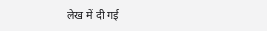लेख में दी गई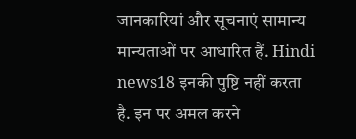जानकारियां और सूचनाएं सामान्य मान्यताओं पर आधारित हैं. Hindi news18 इनकी पुष्टि नहीं करता है. इन पर अमल करने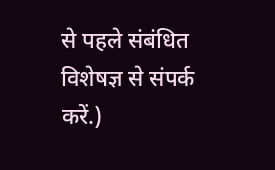से पहले संबंधित विशेषज्ञ से संपर्क करें.)